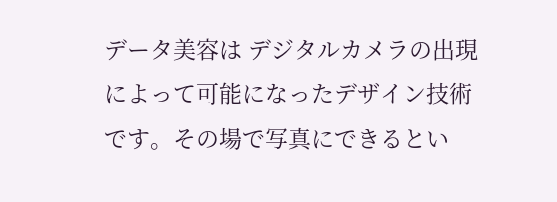データ美容は デジタルカメラの出現によって可能になったデザイン技術です。その場で写真にできるとい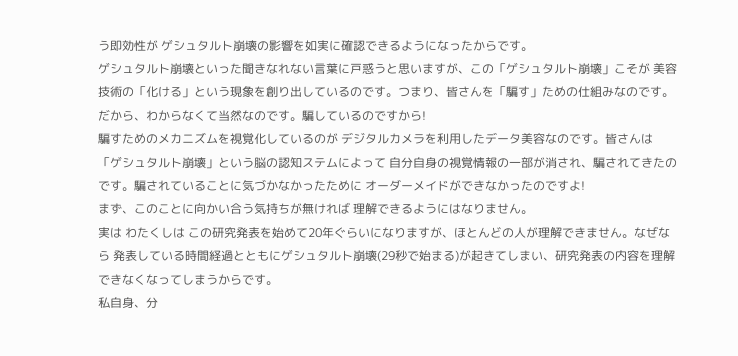う即効性が ゲシュタルト崩壊の影響を如実に確認できるようになったからです。
ゲシュタルト崩壊といった聞きなれない言葉に戸惑うと思いますが、この「ゲシュタルト崩壊」こそが 美容技術の「化ける」という現象を創り出しているのです。つまり、皆さんを「騙す」ための仕組みなのです。
だから、わからなくて当然なのです。騙しているのですから!
騙すためのメカニズムを視覚化しているのが デジタルカメラを利用したデータ美容なのです。皆さんは 「ゲシュタルト崩壊」という脳の認知ステムによって 自分自身の視覚情報の一部が消され、騙されてきたのです。騙されていることに気づかなかったために オーダーメイドができなかったのですよ!
まず、このことに向かい合う気持ちが無ければ 理解できるようにはなりません。
実は わたくしは この研究発表を始めて20年ぐらいになりますが、ほとんどの人が理解できません。なぜなら 発表している時間経過とともにゲシュタルト崩壊(29秒で始まる)が起きてしまい、研究発表の内容を理解できなくなってしまうからです。
私自身、分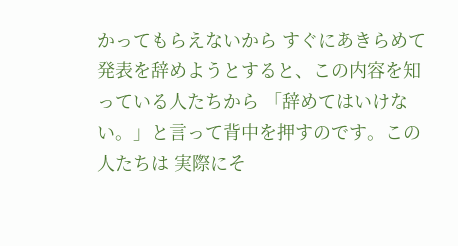かってもらえないから すぐにあきらめて発表を辞めようとすると、この内容を知っている人たちから 「辞めてはいけない。」と言って背中を押すのです。この人たちは 実際にそ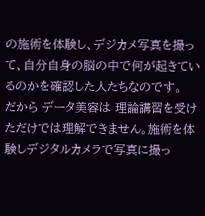の施術を体験し、デジカメ写真を撮って、自分自身の脳の中で何が起きているのかを確認した人たちなのです。
だから データ美容は 理論講習を受けただけでは理解できません。施術を体験しデジタルカメラで写真に撮っ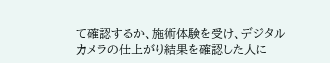て確認するか、施術体験を受け、デジタルカメラの仕上がり結果を確認した人に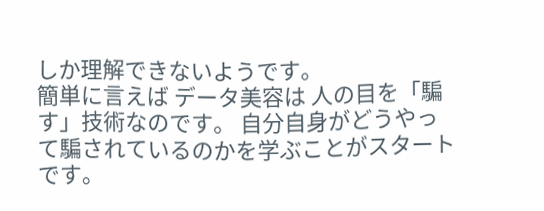しか理解できないようです。
簡単に言えば データ美容は 人の目を「騙す」技術なのです。 自分自身がどうやって騙されているのかを学ぶことがスタートです。